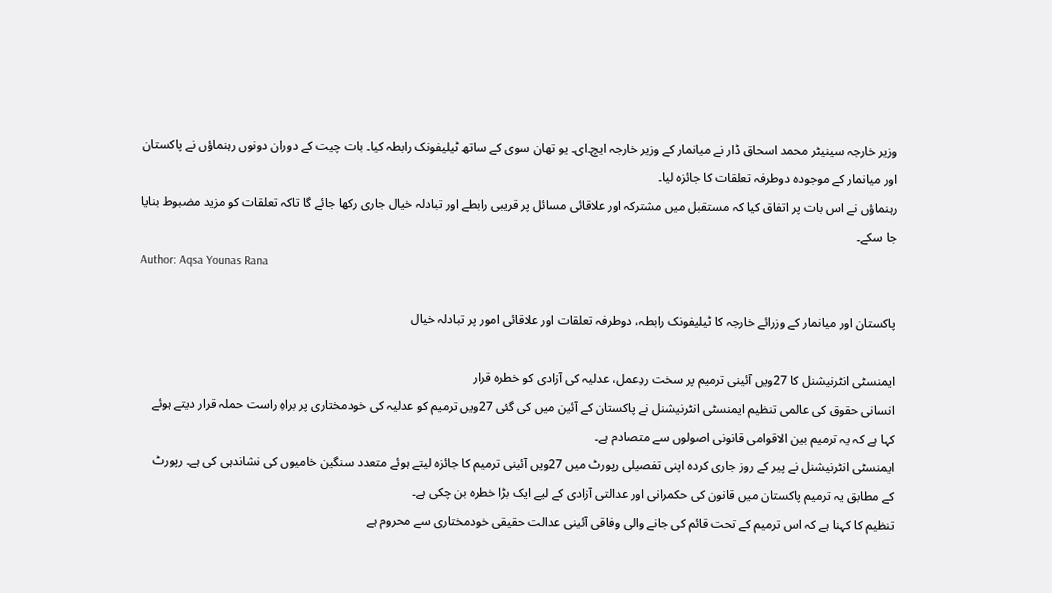وزیر خارجہ سینیٹر محمد اسحاق ڈار نے میانمار کے وزیر خارجہ ایچ۔ای۔ یو تھان سوی کے ساتھ ٹیلیفونک رابطہ کیا۔ بات چیت کے دوران دونوں رہنماؤں نے پاکستان اور میانمار کے موجودہ دوطرفہ تعلقات کا جائزہ لیا۔
رہنماؤں نے اس بات پر اتفاق کیا کہ مستقبل میں مشترکہ اور علاقائی مسائل پر قریبی رابطے اور تبادلہ خیال جاری رکھا جائے گا تاکہ تعلقات کو مزید مضبوط بنایا جا سکے۔
Author: Aqsa Younas Rana

پاکستان اور میانمار کے وزرائے خارجہ کا ٹیلیفونک رابطہ، دوطرفہ تعلقات اور علاقائی امور پر تبادلہ خیال

ایمنسٹی انٹرنیشنل کا 27ویں آئینی ترمیم پر سخت ردِعمل، عدلیہ کی آزادی کو خطرہ قرار
انسانی حقوق کی عالمی تنظیم ایمنسٹی انٹرنیشنل نے پاکستان کے آئین میں کی گئی 27ویں ترمیم کو عدلیہ کی خودمختاری پر براہِ راست حملہ قرار دیتے ہوئے کہا ہے کہ یہ ترمیم بین الاقوامی قانونی اصولوں سے متصادم ہے۔
ایمنسٹی انٹرنیشنل نے پیر کے روز جاری کردہ اپنی تفصیلی رپورٹ میں 27ویں آئینی ترمیم کا جائزہ لیتے ہوئے متعدد سنگین خامیوں کی نشاندہی کی ہے۔ رپورٹ کے مطابق یہ ترمیم پاکستان میں قانون کی حکمرانی اور عدالتی آزادی کے لیے ایک بڑا خطرہ بن چکی ہے۔
تنظیم کا کہنا ہے کہ اس ترمیم کے تحت قائم کی جانے والی وفاقی آئینی عدالت حقیقی خودمختاری سے محروم ہے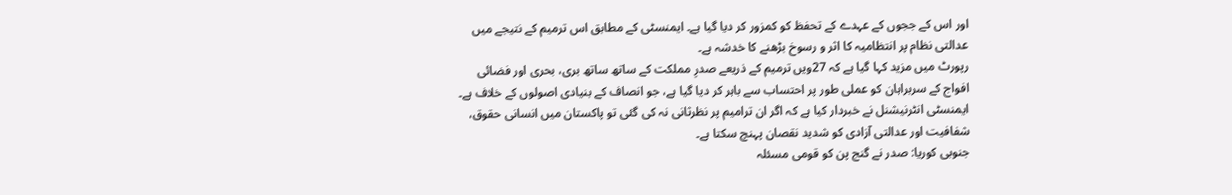اور اس کے ججوں کے عہدے کے تحفظ کو کمزور کر دیا گیا ہے۔ ایمنسٹی کے مطابق اس ترمیم کے نتیجے میں عدالتی نظام پر انتظامیہ کا اثر و رسوخ بڑھنے کا خدشہ ہے۔
رپورٹ میں مزید کہا گیا ہے کہ 27ویں ترمیم کے ذریعے صدرِ مملکت کے ساتھ ساتھ بری، بحری اور فضائی افواج کے سربراہان کو عملی طور پر احتساب سے باہر کر دیا گیا ہے، جو انصاف کے بنیادی اصولوں کے خلاف ہے۔
ایمنسٹی انٹرنیشنل نے خبردار کیا ہے کہ اگر ان ترامیم پر نظرثانی نہ کی گئی تو پاکستان میں انسانی حقوق، شفافیت اور عدالتی آزادی کو شدید نقصان پہنچ سکتا ہے۔
جنوبی کوریا: صدر نے گنج پن کو قومی مسئلہ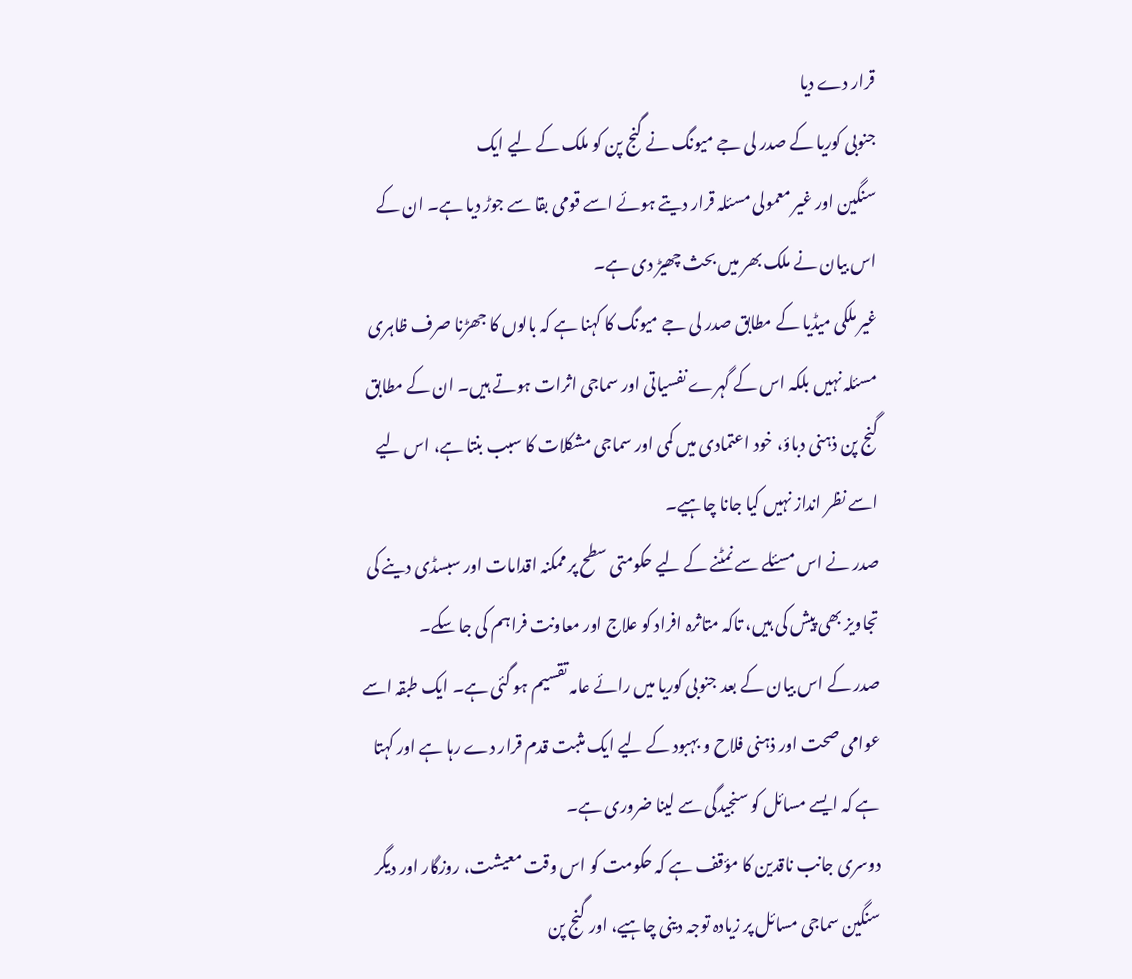قرار دے دیا
جنوبی کوریا کے صدر لی جے میونگ نے گنج پن کو ملک کے لیے ایک
سنگین اور غیر معمولی مسئلہ قرار دیتے ہوئے اسے قومی بقا سے جوڑ دیا ہے۔ ان کے اس بیان نے ملک بھر میں بحث چھیڑ دی ہے۔
غیر ملکی میڈیا کے مطابق صدر لی جے میونگ کا کہنا ہے کہ بالوں کا جھڑنا صرف ظاہری مسئلہ نہیں بلکہ اس کے گہرے نفسیاتی اور سماجی اثرات ہوتے ہیں۔ ان کے مطابق گنج پن ذہنی دباؤ، خود اعتمادی میں کمی اور سماجی مشکلات کا سبب بنتا ہے، اس لیے اسے نظر انداز نہیں کیا جانا چاہیے۔
صدر نے اس مسئلے سے نمٹنے کے لیے حکومتی سطح پر ممکنہ اقدامات اور سبسڈی دینے کی تجاویز بھی پیش کی ہیں، تاکہ متاثرہ افراد کو علاج اور معاونت فراہم کی جا سکے۔
صدر کے اس بیان کے بعد جنوبی کوریا میں رائے عامہ تقسیم ہو گئی ہے۔ ایک طبقہ اسے عوامی صحت اور ذہنی فلاح و بہبود کے لیے ایک مثبت قدم قرار دے رہا ہے اور کہتا ہے کہ ایسے مسائل کو سنجیدگی سے لینا ضروری ہے۔
دوسری جانب ناقدین کا مؤقف ہے کہ حکومت کو اس وقت معیشت، روزگار اور دیگر سنگین سماجی مسائل پر زیادہ توجہ دینی چاہیے، اور گنج پن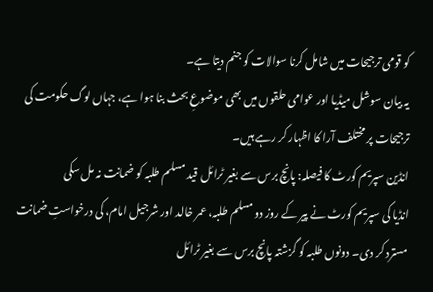کو قومی ترجیحات میں شامل کرنا سوالات کو جنم دیتا ہے۔
یہ بیان سوشل میڈیا اور عوامی حلقوں میں بھی موضوعِ بحث بنا ہوا ہے، جہاں لوگ حکومت کی ترجیحات پر مختلف آرا کا اظہار کر رہے ہیں۔
انڈین سپریم کورٹ کا فیصلہ: پانچ برس سے بغیر ٹرائل قید مسلم طلبہ کو ضمانت نہ مل سکی
انڈیا کی سپریم کورٹ نے پیر کے روز دو مسلم طلبہ، عمر خالد اور شرجیل امام، کی درخواستِ ضمانت مسترد کر دی۔ دونوں طلبہ کو گزشتہ پانچ برس سے بغیر ٹرائل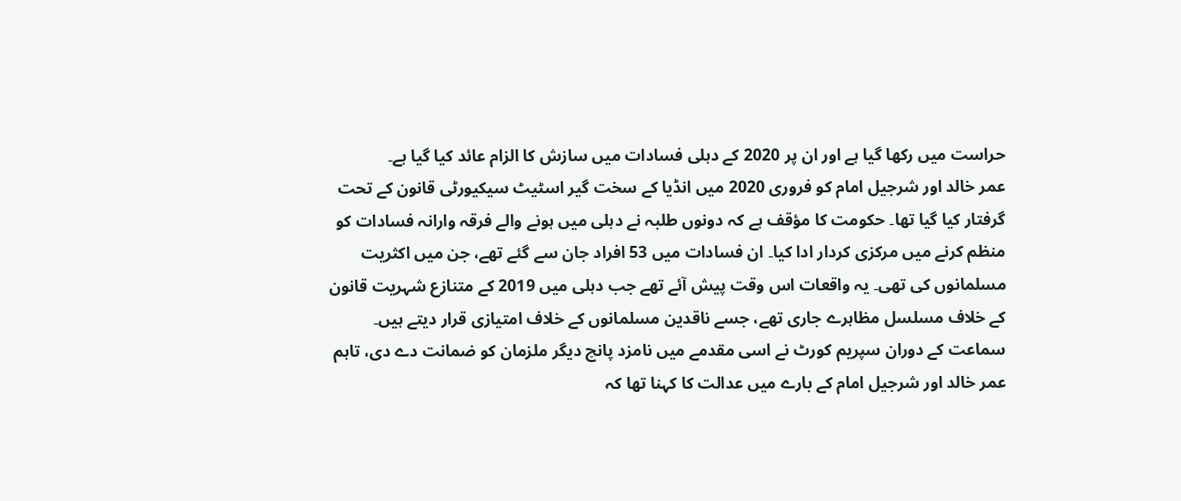حراست میں رکھا گیا ہے اور ان پر 2020 کے دہلی فسادات میں سازش کا الزام عائد کیا گیا ہے۔
عمر خالد اور شرجیل امام کو فروری 2020 میں انڈیا کے سخت گیر اسٹیٹ سیکیورٹی قانون کے تحت گرفتار کیا گیا تھا۔ حکومت کا مؤقف ہے کہ دونوں طلبہ نے دہلی میں ہونے والے فرقہ وارانہ فسادات کو منظم کرنے میں مرکزی کردار ادا کیا۔ ان فسادات میں 53 افراد جان سے گئے تھے، جن میں اکثریت مسلمانوں کی تھی۔ یہ واقعات اس وقت پیش آئے تھے جب دہلی میں 2019 کے متنازع شہریت قانون کے خلاف مسلسل مظاہرے جاری تھے، جسے ناقدین مسلمانوں کے خلاف امتیازی قرار دیتے ہیں۔
سماعت کے دوران سپریم کورٹ نے اسی مقدمے میں نامزد پانچ دیگر ملزمان کو ضمانت دے دی، تاہم عمر خالد اور شرجیل امام کے بارے میں عدالت کا کہنا تھا کہ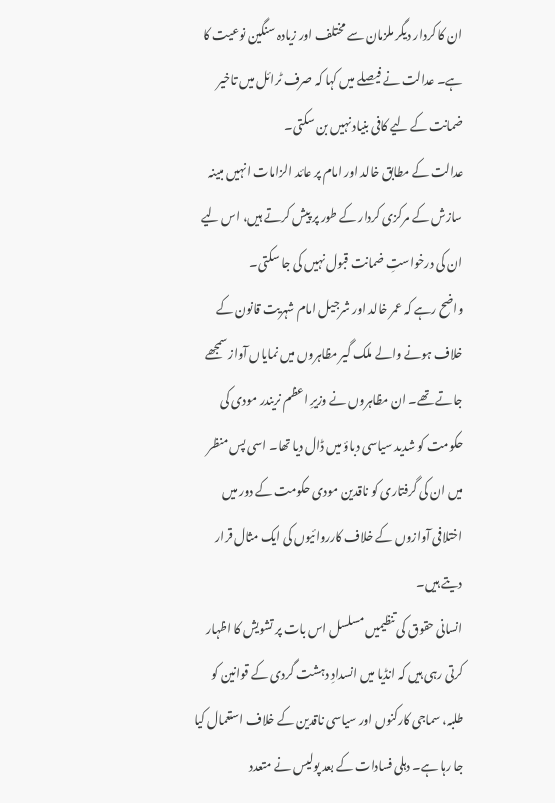ان کا کردار دیگر ملزمان سے مختلف اور زیادہ سنگین نوعیت کا ہے۔ عدالت نے فیصلے میں کہا کہ صرف ٹرائل میں تاخیر ضمانت کے لیے کافی بنیاد نہیں بن سکتی۔
عدالت کے مطابق خالد اور امام پر عائد الزامات انہیں مبینہ سازش کے مرکزی کردار کے طور پر پیش کرتے ہیں، اس لیے ان کی درخواستِ ضمانت قبول نہیں کی جا سکتی۔
واضح رہے کہ عمر خالد اور شرجیل امام شہریت قانون کے خلاف ہونے والے ملک گیر مظاہروں میں نمایاں آواز سمجھے جاتے تھے۔ ان مظاہروں نے وزیرِ اعظم نریندر مودی کی حکومت کو شدید سیاسی دباؤ میں ڈال دیا تھا۔ اسی پس منظر میں ان کی گرفتاری کو ناقدین مودی حکومت کے دور میں اختلافی آوازوں کے خلاف کارروائیوں کی ایک مثال قرار دیتے ہیں۔
انسانی حقوق کی تنظیمیں مسلسل اس بات پر تشویش کا اظہار کرتی رہی ہیں کہ انڈیا میں انسدادِ دہشت گردی کے قوانین کو طلبہ، سماجی کارکنوں اور سیاسی ناقدین کے خلاف استعمال کیا جا رہا ہے۔ دہلی فسادات کے بعد پولیس نے متعدد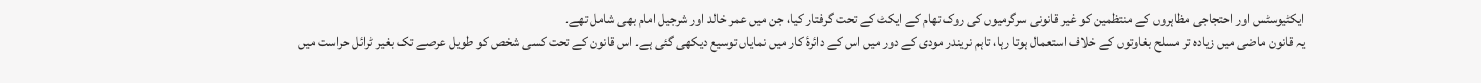ایکٹیوسٹس اور احتجاجی مظاہروں کے منتظمین کو غیر قانونی سرگرمیوں کی روک تھام کے ایکٹ کے تحت گرفتار کیا، جن میں عمر خالد اور شرجیل امام بھی شامل تھے۔
یہ قانون ماضی میں زیادہ تر مسلح بغاوتوں کے خلاف استعمال ہوتا رہا، تاہم نریندر مودی کے دور میں اس کے دائرۂ کار میں نمایاں توسیع دیکھی گئی ہے۔ اس قانون کے تحت کسی شخص کو طویل عرصے تک بغیر ٹرائل حراست میں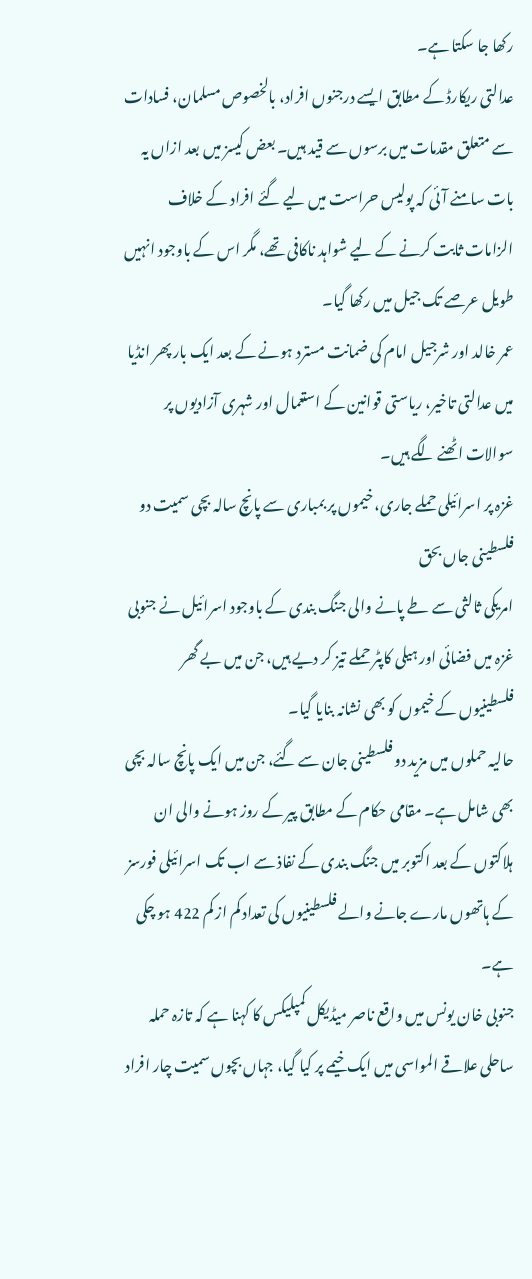رکھا جا سکتا ہے۔
عدالتی ریکارڈ کے مطابق ایسے درجنوں افراد، بالخصوص مسلمان، فسادات سے متعلق مقدمات میں برسوں سے قید ہیں۔ بعض کیسز میں بعد ازاں یہ بات سامنے آئی کہ پولیس حراست میں لیے گئے افراد کے خلاف الزامات ثابت کرنے کے لیے شواہد ناکافی تھے، مگر اس کے باوجود انہیں طویل عرصے تک جیل میں رکھا گیا۔
عمر خالد اور شرجیل امام کی ضمانت مسترد ہونے کے بعد ایک بار پھر انڈیا میں عدالتی تاخیر، ریاستی قوانین کے استعمال اور شہری آزادیوں پر سوالات اٹھنے لگے ہیں۔
غزہ پر اسرائیلی حملے جاری، خیموں پر بمباری سے پانچ سالہ بچی سمیت دو فلسطینی جاں بحق
امریکی ثالثی سے طے پانے والی جنگ بندی کے باوجود اسرائیل نے جنوبی غزہ میں فضائی اور ہیلی کاپٹر حملے تیز کر دیے ہیں، جن میں بے گھر فلسطینیوں کے خیموں کو بھی نشانہ بنایا گیا۔
حالیہ حملوں میں مزید دو فلسطینی جان سے گئے، جن میں ایک پانچ سالہ بچی بھی شامل ہے۔ مقامی حکام کے مطابق پیر کے روز ہونے والی ان ہلاکتوں کے بعد اکتوبر میں جنگ بندی کے نفاذ سے اب تک اسرائیلی فورسز کے ہاتھوں مارے جانے والے فلسطینیوں کی تعداد کم از کم 422 ہو چکی ہے۔
جنوبی خان یونس میں واقع ناصر میڈیکل کمپلیکس کا کہنا ہے کہ تازہ حملہ ساحلی علاقے المواسی میں ایک خیمے پر کیا گیا، جہاں بچوں سمیت چار افراد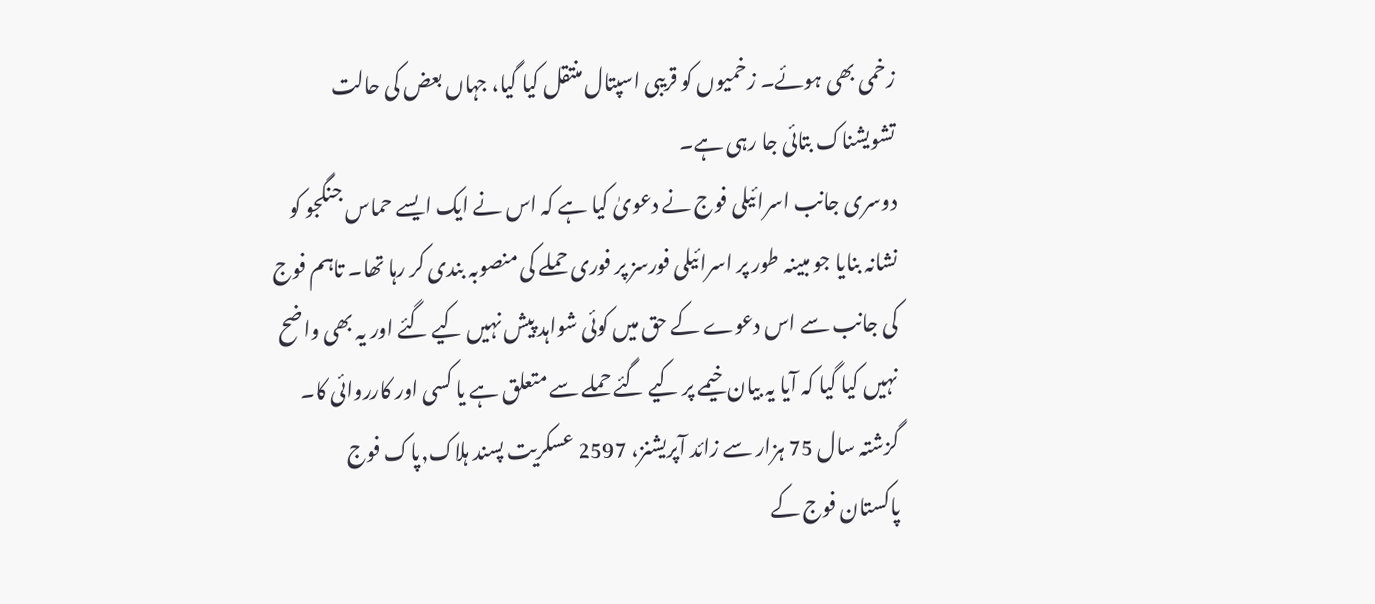زخمی بھی ہوئے۔ زخمیوں کو قریبی اسپتال منتقل کیا گیا، جہاں بعض کی حالت تشویشناک بتائی جا رہی ہے۔
دوسری جانب اسرائیلی فوج نے دعویٰ کیا ہے کہ اس نے ایک ایسے حماس جنگجو کو نشانہ بنایا جو مبینہ طور پر اسرائیلی فورسز پر فوری حملے کی منصوبہ بندی کر رہا تھا۔ تاہم فوج کی جانب سے اس دعوے کے حق میں کوئی شواہد پیش نہیں کیے گئے اور یہ بھی واضح نہیں کیا گیا کہ آیا یہ بیان خیمے پر کیے گئے حملے سے متعلق ہے یا کسی اور کارروائی کا۔
گزشتہ سال 75 ہزار سے زائد آپریشنز، 2597 عسکریت پسند ہلاک,پاک فوج
پاکستان فوج کے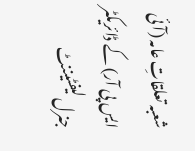شعبہ تعلقاتِ عامہ (آئی ایس پی آر) کے ڈائریکٹر جنرل لیفٹیننٹ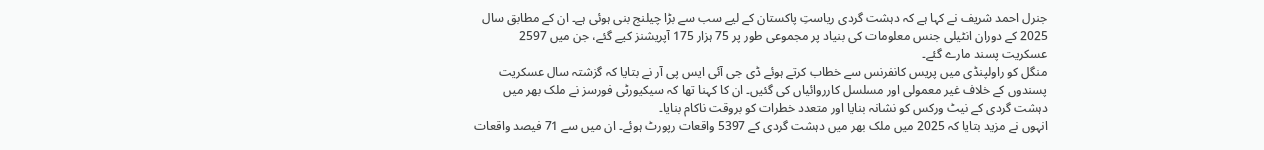جنرل احمد شریف نے کہا ہے کہ دہشت گردی ریاستِ پاکستان کے لیے سب سے بڑا چیلنج بنی ہوئی ہے۔ ان کے مطابق سال 2025 کے دوران انٹیلی جنس معلومات کی بنیاد پر مجموعی طور پر 75 ہزار 175 آپریشنز کیے گئے، جن میں 2597 عسکریت پسند مارے گئے۔
منگل کو راولپنڈی میں پریس کانفرنس سے خطاب کرتے ہوئے ڈی جی آئی ایس پی آر نے بتایا کہ گزشتہ سال عسکریت پسندوں کے خلاف غیر معمولی اور مسلسل کارروائیاں کی گئیں۔ ان کا کہنا تھا کہ سیکیورٹی فورسز نے ملک بھر میں دہشت گردی کے نیٹ ورکس کو نشانہ بنایا اور متعدد خطرات کو بروقت ناکام بنایا۔
انہوں نے مزید بتایا کہ 2025 میں ملک بھر میں دہشت گردی کے 5397 واقعات رپورٹ ہوئے۔ ان میں سے 71 فیصد واقعات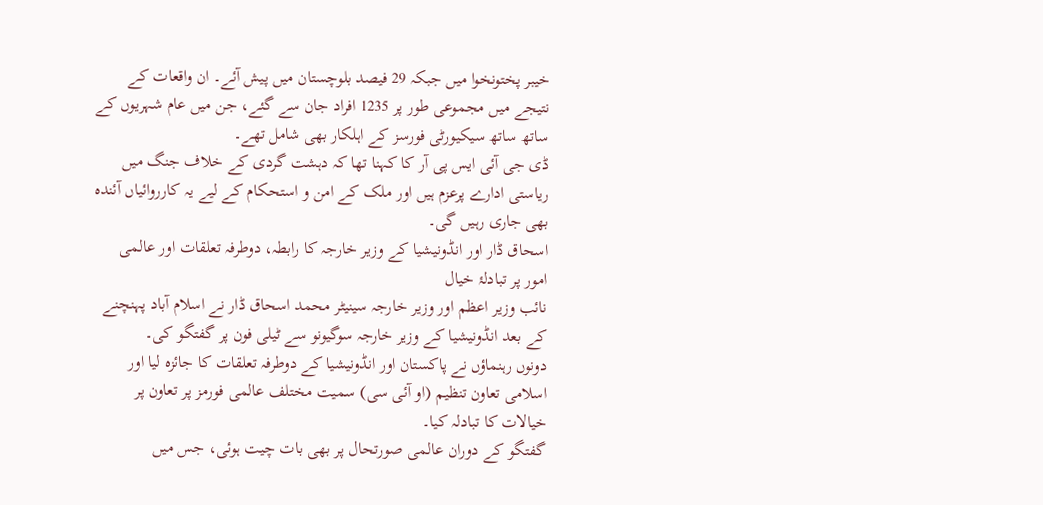خیبر پختونخوا میں جبکہ 29 فیصد بلوچستان میں پیش آئے۔ ان واقعات کے نتیجے میں مجموعی طور پر 1235 افراد جان سے گئے، جن میں عام شہریوں کے ساتھ ساتھ سیکیورٹی فورسز کے اہلکار بھی شامل تھے۔
ڈی جی آئی ایس پی آر کا کہنا تھا کہ دہشت گردی کے خلاف جنگ میں ریاستی ادارے پرعزم ہیں اور ملک کے امن و استحکام کے لیے یہ کارروائیاں آئندہ بھی جاری رہیں گی۔
اسحاق ڈار اور انڈونیشیا کے وزیر خارجہ کا رابطہ، دوطرفہ تعلقات اور عالمی امور پر تبادلۂ خیال
نائب وزیر اعظم اور وزیر خارجہ سینیٹر محمد اسحاق ڈار نے اسلام آباد پہنچنے کے بعد انڈونیشیا کے وزیر خارجہ سوگیونو سے ٹیلی فون پر گفتگو کی۔
دونوں رہنماؤں نے پاکستان اور انڈونیشیا کے دوطرفہ تعلقات کا جائزہ لیا اور اسلامی تعاون تنظیم (او آئی سی) سمیت مختلف عالمی فورمز پر تعاون پر خیالات کا تبادلہ کیا۔
گفتگو کے دوران عالمی صورتحال پر بھی بات چیت ہوئی، جس میں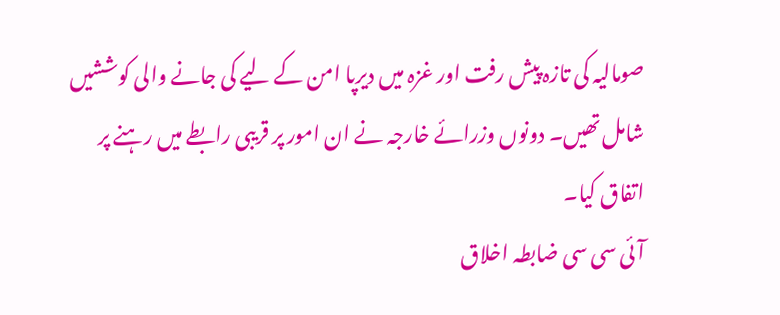صومالیہ کی تازہ پیش رفت اور غزہ میں دیرپا امن کے لیے کی جانے والی کوششیں شامل تھیں۔ دونوں وزرائے خارجہ نے ان امور پر قریبی رابطے میں رہنے پر اتفاق کیا۔
آئی سی سی ضابطہ اخلاق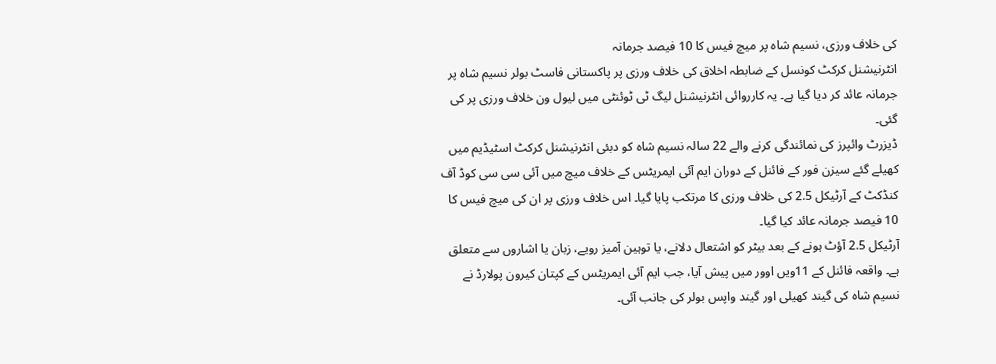کی خلاف ورزی، نسیم شاہ پر میچ فیس کا 10 فیصد جرمانہ
انٹرنیشنل کرکٹ کونسل کے ضابطہ اخلاق کی خلاف ورزی پر پاکستانی فاسٹ بولر نسیم شاہ پر جرمانہ عائد کر دیا گیا ہے۔ یہ کارروائی انٹرنیشنل لیگ ٹی ٹوئنٹی میں لیول ون خلاف ورزی پر کی گئی۔
ڈیزرٹ وائپرز کی نمائندگی کرنے والے 22 سالہ نسیم شاہ کو دبئی انٹرنیشنل کرکٹ اسٹیڈیم میں کھیلے گئے سیزن فور کے فائنل کے دوران ایم آئی ایمریٹس کے خلاف میچ میں آئی سی سی کوڈ آف کنڈکٹ کے آرٹیکل 2.5 کی خلاف ورزی کا مرتکب پایا گیا۔ اس خلاف ورزی پر ان کی میچ فیس کا 10 فیصد جرمانہ عائد کیا گیا۔
آرٹیکل 2.5 آؤٹ ہونے کے بعد بیٹر کو اشتعال دلانے، یا توہین آمیز رویے، زبان یا اشاروں سے متعلق ہے۔ واقعہ فائنل کے 11ویں اوور میں پیش آیا، جب ایم آئی ایمریٹس کے کپتان کیرون پولارڈ نے نسیم شاہ کی گیند کھیلی اور گیند واپس بولر کی جانب آئی۔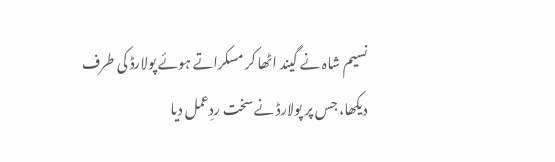نسیم شاہ نے گیند اٹھا کر مسکراتے ہوئے پولارڈ کی طرف دیکھا، جس پر پولارڈ نے سخت ردِعمل دیا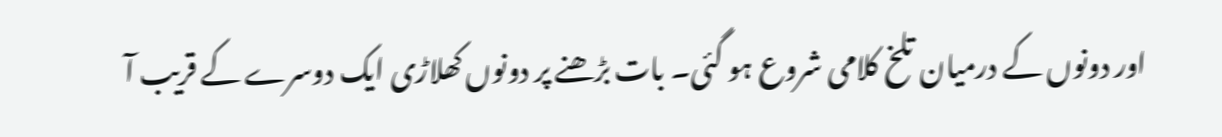اور دونوں کے درمیان تلخ کلامی شروع ہو گئی۔ بات بڑھنے پر دونوں کھلاڑی ایک دوسرے کے قریب آ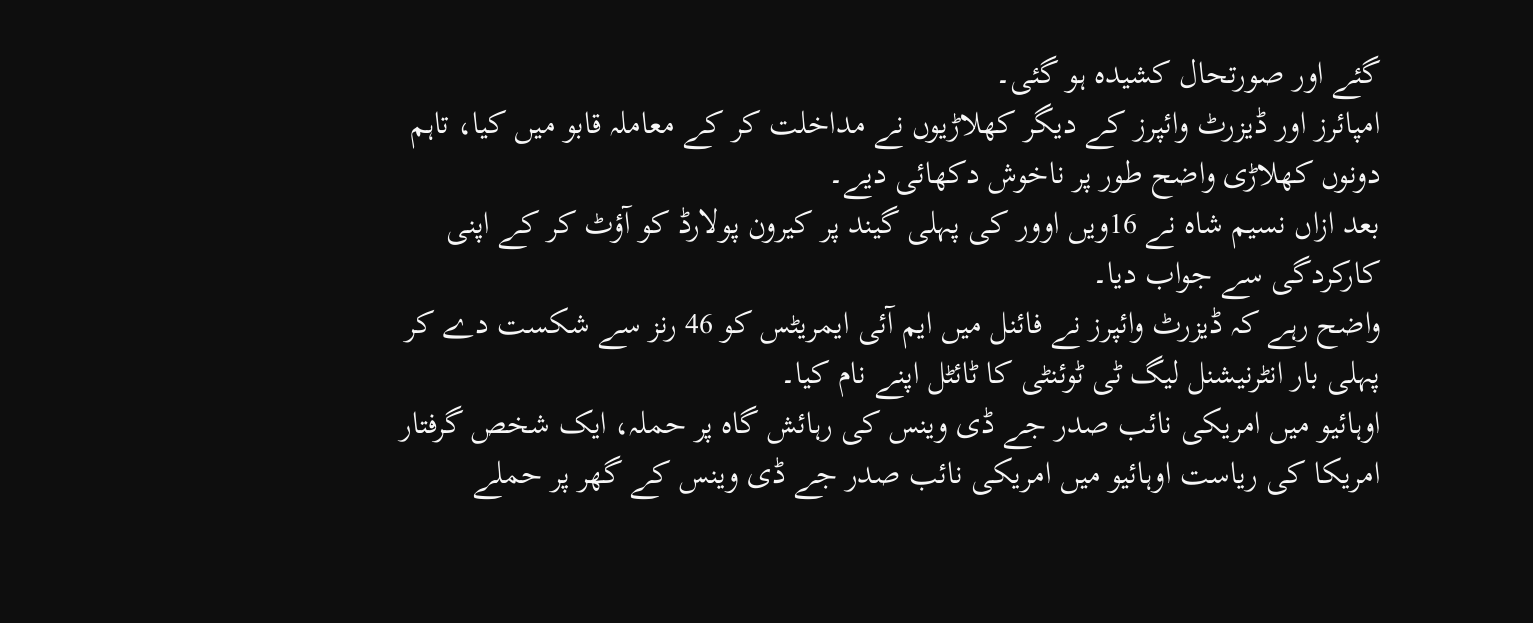گئے اور صورتحال کشیدہ ہو گئی۔
امپائرز اور ڈیزرٹ وائپرز کے دیگر کھلاڑیوں نے مداخلت کر کے معاملہ قابو میں کیا، تاہم دونوں کھلاڑی واضح طور پر ناخوش دکھائی دیے۔
بعد ازاں نسیم شاہ نے 16ویں اوور کی پہلی گیند پر کیرون پولارڈ کو آؤٹ کر کے اپنی کارکردگی سے جواب دیا۔
واضح رہے کہ ڈیزرٹ وائپرز نے فائنل میں ایم آئی ایمریٹس کو 46 رنز سے شکست دے کر پہلی بار انٹرنیشنل لیگ ٹی ٹوئنٹی کا ٹائٹل اپنے نام کیا۔
اوہائیو میں امریکی نائب صدر جے ڈی وینس کی رہائش گاہ پر حملہ، ایک شخص گرفتار
امریکا کی ریاست اوہائیو میں امریکی نائب صدر جے ڈی وینس کے گھر پر حملے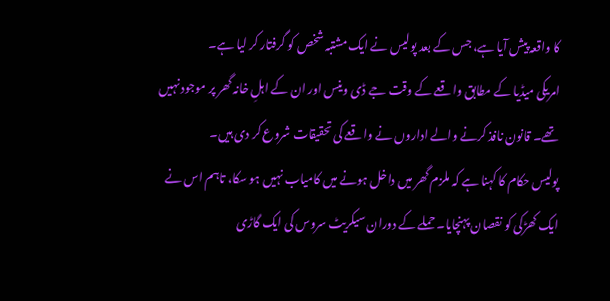کا واقعہ پیش آیا ہے، جس کے بعد پولیس نے ایک مشتبہ شخص کو گرفتار کر لیا ہے۔
امریکی میڈیا کے مطابق واقعے کے وقت جے ڈی وینس اور ان کے اہلِ خانہ گھر پر موجود نہیں تھے۔ قانون نافذ کرنے والے اداروں نے واقعے کی تحقیقات شروع کر دی ہیں۔
پولیس حکام کا کہنا ہے کہ ملزم گھر میں داخل ہونے میں کامیاب نہیں ہو سکا، تاہم اس نے ایک کھڑکی کو نقصان پہنچایا۔ حملے کے دوران سیکریٹ سروس کی ایک گاڑی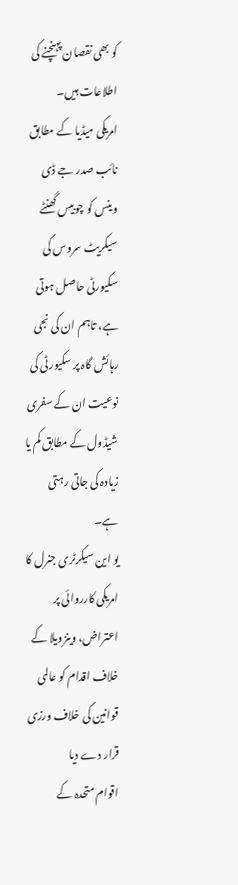کو بھی نقصان پہنچنے کی اطلاعات ہیں۔
امریکی میڈیا کے مطابق نائب صدر جے ڈی وینس کو چوبیس گھنٹے سیکریٹ سروس کی سکیورٹی حاصل ہوتی ہے، تاہم ان کی نجی رہائش گاہ پر سکیورٹی کی نوعیت ان کے سفری شیڈول کے مطابق کم یا زیادہ کی جاتی رہتی ہے۔
یو این سیکرٹری جنرل کا امریکی کارروائی پر اعتراض، وینزویلا کے خلاف اقدام کو عالمی قوانین کی خلاف ورزی قرار دے دیا
اقوام متحدہ کے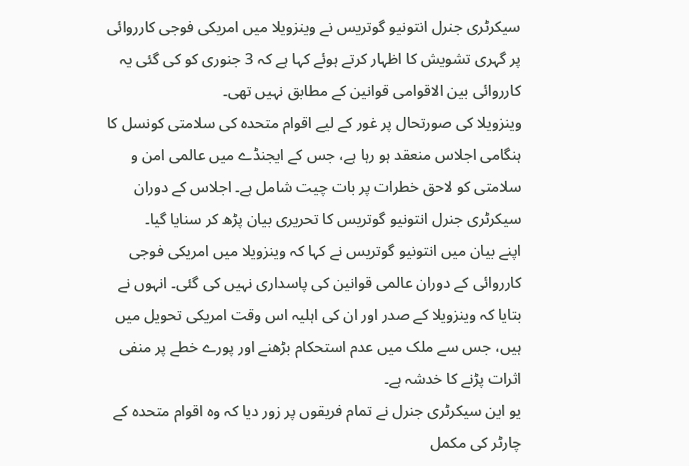سیکرٹری جنرل انتونیو گوتریس نے وینزویلا میں امریکی فوجی کارروائی پر گہری تشویش کا اظہار کرتے ہوئے کہا ہے کہ 3 جنوری کو کی گئی یہ کارروائی بین الاقوامی قوانین کے مطابق نہیں تھی۔
وینزویلا کی صورتحال پر غور کے لیے اقوام متحدہ کی سلامتی کونسل کا ہنگامی اجلاس منعقد ہو رہا ہے، جس کے ایجنڈے میں عالمی امن و سلامتی کو لاحق خطرات پر بات چیت شامل ہے۔ اجلاس کے دوران سیکرٹری جنرل انتونیو گوتریس کا تحریری بیان پڑھ کر سنایا گیا۔
اپنے بیان میں انتونیو گوتریس نے کہا کہ وینزویلا میں امریکی فوجی کارروائی کے دوران عالمی قوانین کی پاسداری نہیں کی گئی۔ انہوں نے بتایا کہ وینزویلا کے صدر اور ان کی اہلیہ اس وقت امریکی تحویل میں ہیں، جس سے ملک میں عدم استحکام بڑھنے اور پورے خطے پر منفی اثرات پڑنے کا خدشہ ہے۔
یو این سیکرٹری جنرل نے تمام فریقوں پر زور دیا کہ وہ اقوام متحدہ کے چارٹر کی مکمل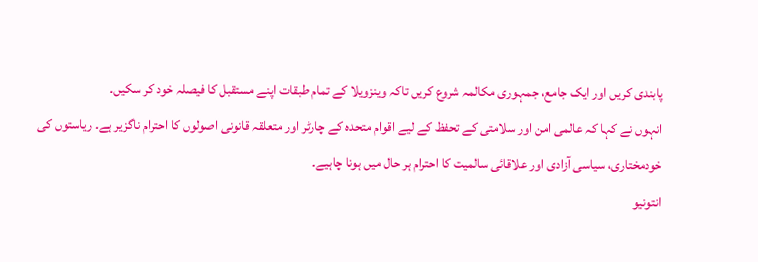پابندی کریں اور ایک جامع، جمہوری مکالمہ شروع کریں تاکہ وینزویلا کے تمام طبقات اپنے مستقبل کا فیصلہ خود کر سکیں۔
انہوں نے کہا کہ عالمی امن اور سلامتی کے تحفظ کے لیے اقوام متحدہ کے چارٹر اور متعلقہ قانونی اصولوں کا احترام ناگزیر ہے۔ ریاستوں کی خودمختاری، سیاسی آزادی اور علاقائی سالمیت کا احترام ہر حال میں ہونا چاہیے۔
انتونیو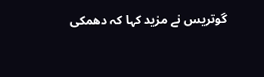گوتریس نے مزید کہا کہ دھمکی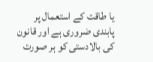یا طاقت کے استعمال پر پابندی ضروری ہے اور قانون کی بالادستی کو ہر صورت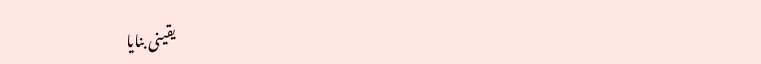یقینی بنایا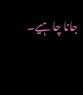جانا چاہیے۔